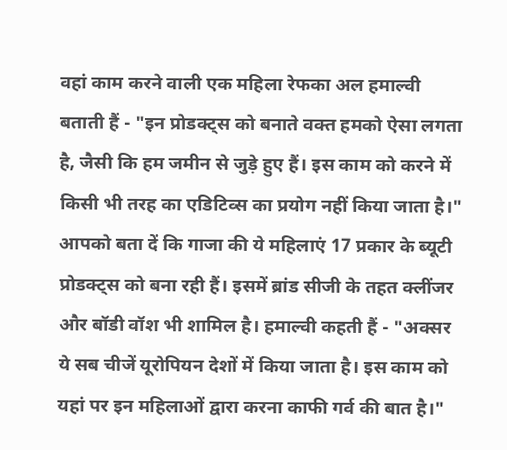वहां काम करने वाली एक महिला रेफका अल हमाल्वी बताती हैं - "इन प्रोडक्ट्स को बनाते वक्त हमको ऐसा लगता है, जैसी कि हम जमीन से जुड़े हुए हैं। इस काम को करने में किसी भी तरह का एडिटिव्स का प्रयोग नहीं किया जाता है।"
आपको बता दें कि गाजा की ये महिलाएं 17 प्रकार के ब्यूटी प्रोडक्ट्स को बना रही हैं। इसमें ब्रांड सीजी के तहत क्लींजर और बॉडी वॉश भी शामिल है। हमाल्वी कहती हैं - "अक्सर ये सब चीजें यूरोपियन देशों में किया जाता है। इस काम को यहां पर इन महिलाओं द्वारा करना काफी गर्व की बात है।"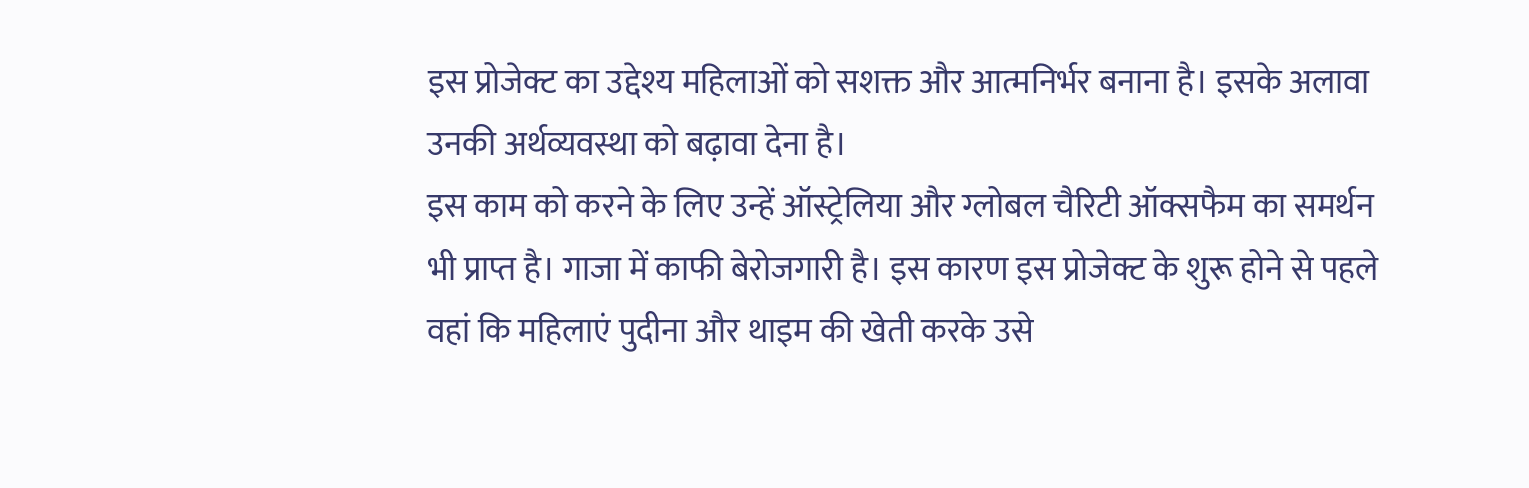इस प्रोजेक्ट का उद्देश्य महिलाओं को सशक्त और आत्मनिर्भर बनाना है। इसके अलावा उनकी अर्थव्यवस्था को बढ़ावा देना है।
इस काम को करने के लिए उन्हें ऑस्ट्रेलिया और ग्लोबल चैरिटी ऑक्सफैम का समर्थन भी प्राप्त है। गाजा में काफी बेरोजगारी है। इस कारण इस प्रोजेक्ट के शुरू होने से पहले वहां कि महिलाएं पुदीना और थाइम की खेती करके उसे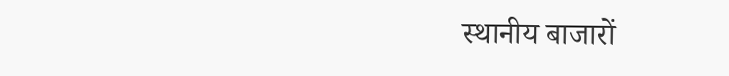स्थानीय बाजारों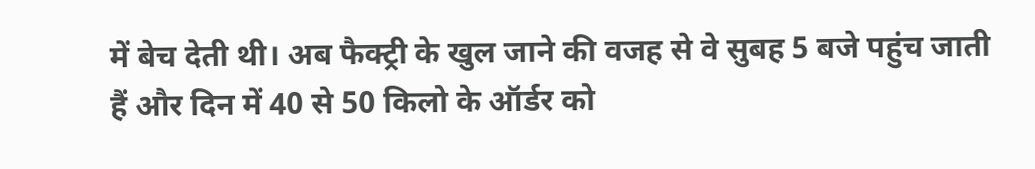में बेच देती थी। अब फैक्ट्री के खुल जाने की वजह से वे सुबह 5 बजे पहुंच जाती हैं और दिन में 40 से 50 किलो के ऑर्डर को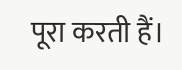पूरा करती हैं।